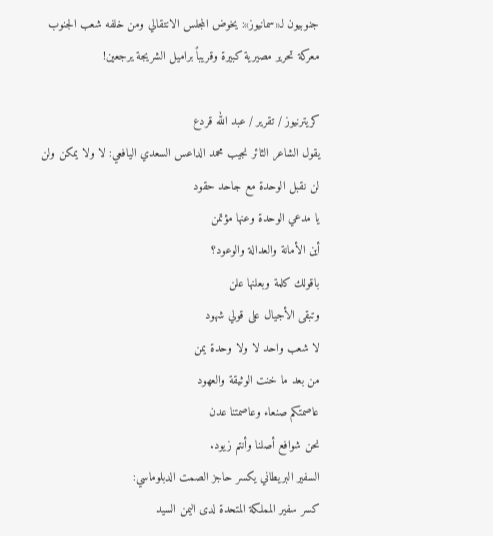جنوبيون لـ«سمانيوز»: يخوض المجلس الانتقالي ومن خلفه شعب الجنوب معركة تحرير مصيرية كبيرة وقريباً براميل الشريجة يرجعين!

كريترنيوز / تقرير / عبد الله قردع
يقول الشاعر الثائر نجيب محمد الداعس السعدي اليافعي: لا ولا يمكن ولن
لن نقبل الوحدة مع جاحد حقود
يا مدعي الوحدة وعنها مؤتمن
أين الأمانة والعدالة والوعود؟
باقولك كلمة وبعلنها علن
وتبقى الأجيال على قولي شهود
لا شعب واحد لا ولا وحدة يمن
من بعد ما خنت الوثيقة والعهود
عاصمتكم صنعاء وعاصمتنا عدن
نحن شوافع أصلنا وأنتم زيود.
السفير البريطاني يكسر حاجز الصمت الدبلوماسي:
كسر سفير المملكة المتحدة لدى اليمن السيد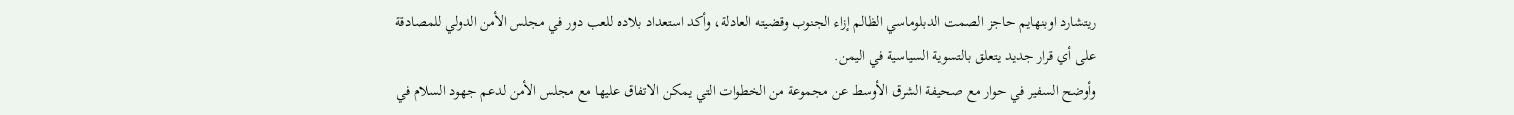ريتشارد اوبنهايم حاجز الصمت الدبلوماسي الظالم إزاء الجنوب وقضيته العادلة، وأكد استعداد بلاده للعب دور في مجلس الأمن الدولي للمصادقة على أي قرار جديد يتعلق بالتسوية السياسية في اليمن.
وأوضح السفير في حوار مع صحيفة الشرق الأوسط عن مجموعة من الخطوات التي يمكن الاتفاق عليها مع مجلس الأمن لدعم جهود السلام في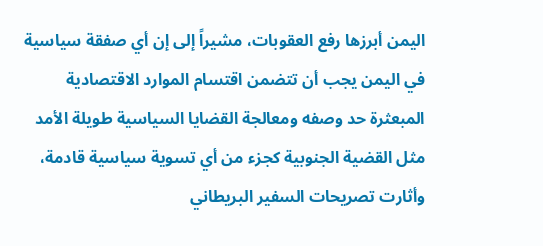اليمن أبرزها رفع العقوبات، مشيراً إلى إن أي صفقة سياسية في اليمن يجب أن تتضمن اقتسام الموارد الاقتصادية المبعثرة حد وصفه ومعالجة القضايا السياسية طويلة الأمد مثل القضية الجنوبية كجزء من أي تسوية سياسية قادمة، وأثارت تصريحات السفير البريطاني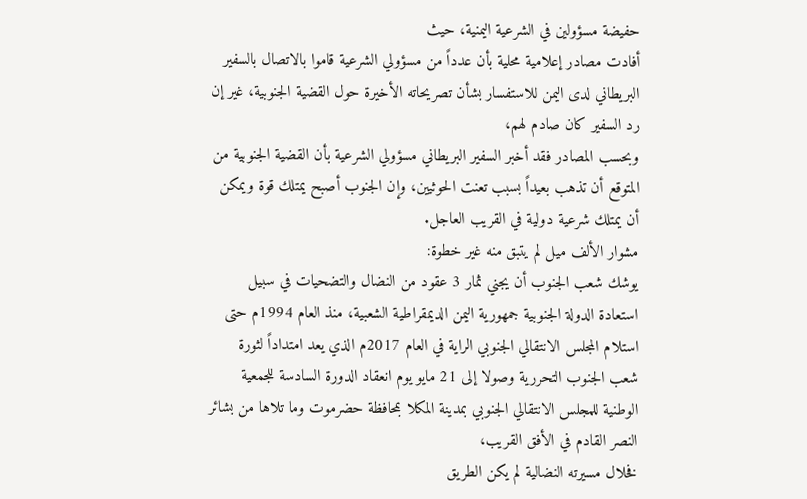حفيضة مسؤولين في الشرعية اليمنية، حيث
أفادت مصادر إعلامية محلية بأن عدداً من مسؤولي الشرعية قاموا بالاتصال بالسفير البريطاني لدى اليمن للاستفسار بشأن تصريحاته الأخيرة حول القضية الجنوبية، غير إن رد السفير كان صادم لهم،
وبحسب المصادر فقد أخبر السفير البريطاني مسؤولي الشرعية بأن القضية الجنوبية من المتوقع أن تذهب بعيداً بسبب تعنت الحوثيين، وإن الجنوب أصبح يمتلك قوة ويمكن أن يمتلك شرعية دولية في القريب العاجل.
مشوار الألف ميل لم يتبق منه غير خطوة:
يوشك شعب الجنوب أن يجني ثمار 3 عقود من النضال والتضحيات في سبيل استعادة الدولة الجنوبية جمهورية اليمن الديمقراطية الشعبية، منذ العام 1994م حتى استلام المجلس الانتقالي الجنوبي الراية في العام 2017م الذي يعد امتداداً لثورة شعب الجنوب التحررية وصولا إلى 21 مايو يوم انعقاد الدورة السادسة للجمعية الوطنية للمجلس الانتقالي الجنوبي بمدينة المكلا بمحافظة حضرموت وما تلاها من بشائر النصر القادم في الأفق القريب،
فخلال مسيرته النضالية لم يكن الطريق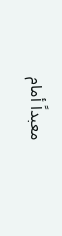معبداً أمام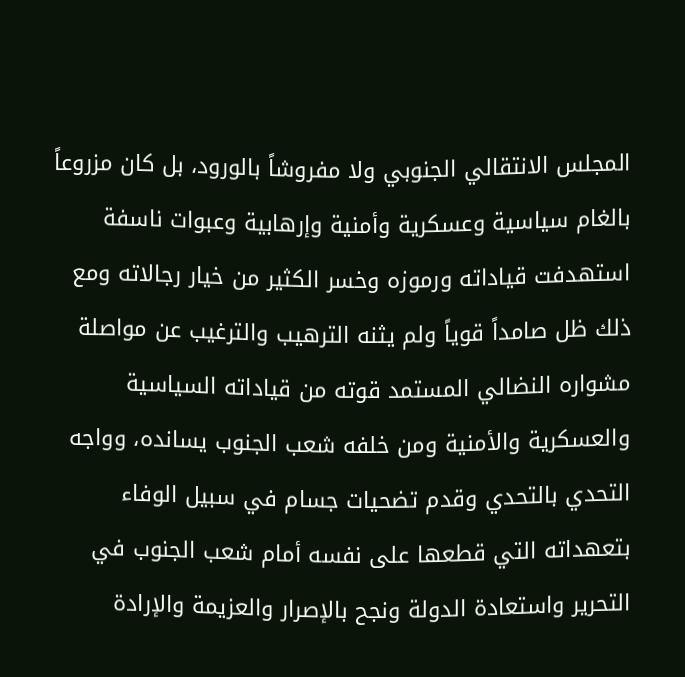المجلس الانتقالي الجنوبي ولا مفروشاً بالورود، بل كان مزروعاً بالغام سياسية وعسكرية وأمنية وإرهابية وعبوات ناسفة استهدفت قياداته ورموزه وخسر الكثير من خيار رجالاته ومع ذلك ظل صامداً قوياً ولم يثنه الترهيب والترغيب عن مواصلة مشواره النضالي المستمد قوته من قياداته السياسية والعسكرية والأمنية ومن خلفه شعب الجنوب يسانده، وواجه التحدي بالتحدي وقدم تضحيات جسام في سبيل الوفاء بتعهداته التي قطعها على نفسه أمام شعب الجنوب في التحرير واستعادة الدولة ونجح بالإصرار والعزيمة والإرادة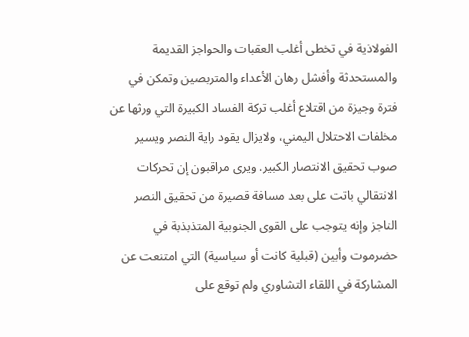الفولاذية في تخطى أغلب العقبات والحواجز القديمة والمستحدثة وأفشل رهان الأعداء والمتربصين وتمكن في فترة وجيزة من اقتلاع أغلب تركة الفساد الكبيرة التي ورثها عن مخلفات الاحتلال اليمني، ولايزال يقود راية النصر ويسير صوب تحقيق الانتصار الكبير. ويرى مراقبون إن تحركات الانتقالي باتت على بعد مسافة قصيرة من تحقيق النصر الناجز وإنه يتوجب على القوى الجنوبية المتذبذبة في حضرموت وأبين (قبلية كانت أو سياسية) التي امتنعت عن المشاركة في اللقاء التشاوري ولم توقع على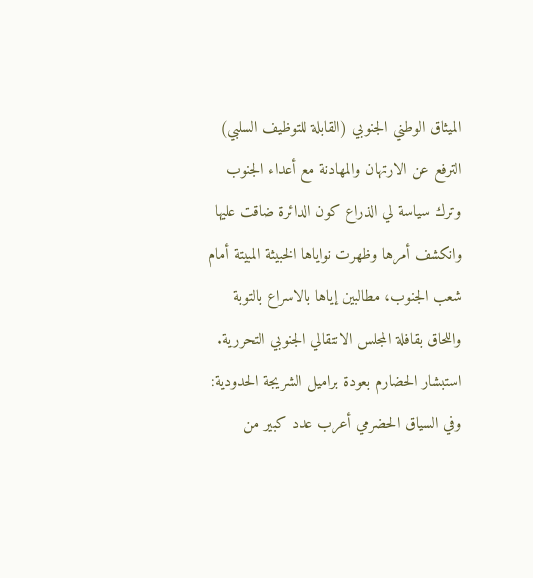الميثاق الوطني الجنوبي (القابلة للتوظيف السلبي) الترفع عن الارتهان والمهادنة مع أعداء الجنوب وترك سياسة لي الذراع كون الدائرة ضاقت عليها وانكشف أمرها وظهرت نواياها الخبيثة المبيتة أمام شعب الجنوب، مطالبين إياها بالاسراع بالتوبة واللحاق بقافلة المجلس الانتقالي الجنوبي التحررية.
استبشار الحضارم بعودة براميل الشريجة الحدودية:
وفي السياق الحضرمي أعرب عدد كبير من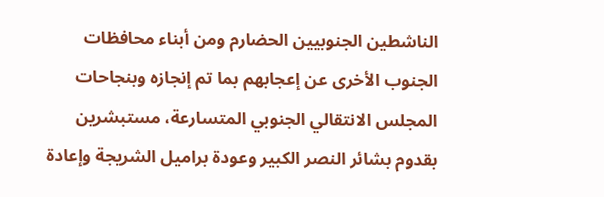الناشطين الجنوبيين الحضارم ومن أبناء محافظات الجنوب الأخرى عن إعجابهم بما تم إنجازه وبنجاحات المجلس الانتقالي الجنوبي المتسارعة، مستبشرين بقدوم بشائر النصر الكبير وعودة براميل الشريجة وإعادة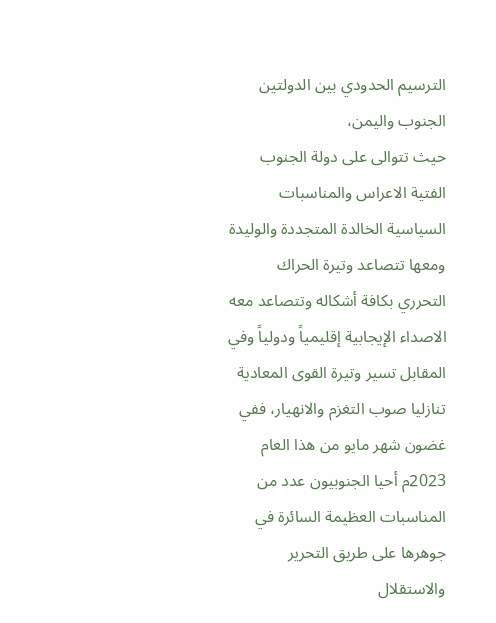الترسيم الحدودي بين الدولتين الجنوب واليمن،
حيث تتوالى على دولة الجنوب الفتية الاعراس والمناسبات السياسية الخالدة المتجددة والوليدة ومعها تتصاعد وتيرة الحراك التحرري بكافة أشكاله وتتصاعد معه الاصداء الإيجابية إقليمياً ودولياً وفي المقابل تسير وتيرة القوى المعادية تنازليا صوب التغزم والانهيار، ففي غضون شهر مايو من هذا العام 2023م أحيا الجنوبيون عدد من المناسبات العظيمة السائرة في جوهرها على طريق التحرير والاستقلال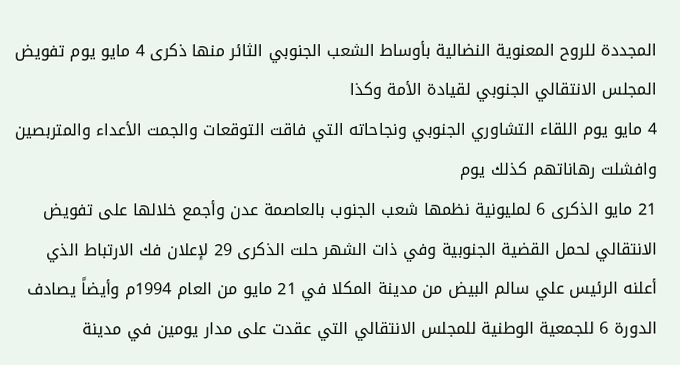المجددة للروح المعنوية النضالية بأوساط الشعب الجنوبي الثائر منها ذكرى 4 مايو يوم تفويض المجلس الانتقالي الجنوبي لقيادة الأمة وكذا
4 مايو يوم اللقاء التشاوري الجنوبي ونجاحاته التي فاقت التوقعات والجمت الأعداء والمتربصين وافشلت رهاناتهم كذلك يوم
21 مايو الذكرى 6 لمليونية نظمها شعب الجنوب بالعاصمة عدن وأجمع خلالها على تفويض الانتقالي لحمل القضية الجنوبية وفي ذات الشهر حلت الذكرى 29 لإعلان فك الارتباط الذي أعلنه الرئيس علي سالم البيض من مدينة المكلا في 21 مايو من العام 1994م وأيضاً يصادف الدورة 6 للجمعية الوطنية للمجلس الانتقالي التي عقدت على مدار يومين في مدينة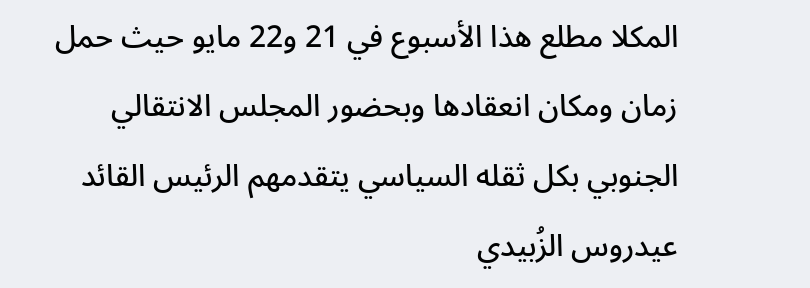المكلا مطلع هذا الأسبوع في 21 و22 مايو حيث حمل زمان ومكان انعقادها وبحضور المجلس الانتقالي الجنوبي بكل ثقله السياسي يتقدمهم الرئيس القائد عيدروس الزُبيدي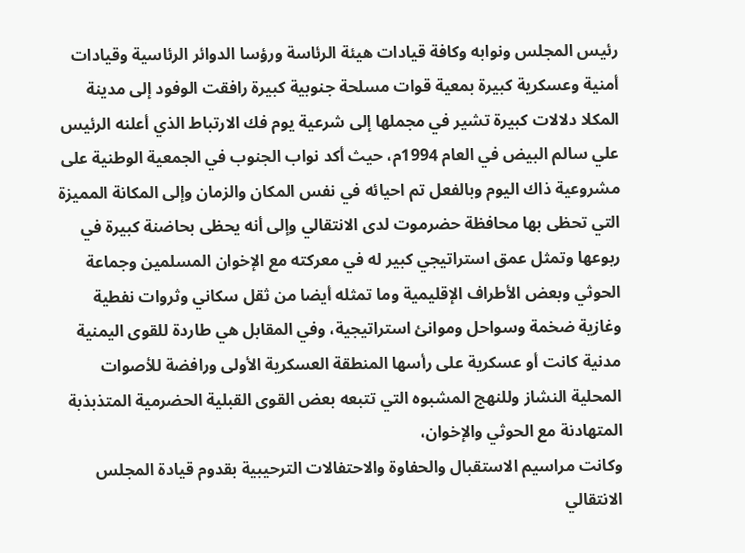رئيس المجلس ونوابه وكافة قيادات هيئة الرئاسة ورؤسا الدوائر الرئاسية وقيادات أمنية وعسكرية كبيرة بمعية قوات مسلحة جنوبية كبيرة رافقت الوفود إلى مدينة المكلا دلالات كبيرة تشير في مجملها إلى شرعية يوم فك الارتباط الذي أعلنه الرئيس علي سالم البيض في العام 1994م، حيث أكد نواب الجنوب في الجمعية الوطنية على مشروعية ذاك اليوم وبالفعل تم احيائه في نفس المكان والزمان وإلى المكانة المميزة التي تحظى بها محافظة حضرموت لدى الانتقالي وإلى أنه يحظى بحاضنة كبيرة في ربوعها وتمثل عمق استراتيجي كبير له في معركته مع الإخوان المسلمين وجماعة الحوثي وبعض الأطراف الإقليمية وما تمثله أيضا من ثقل سكاني وثروات نفطية وغازية ضخمة وسواحل وموانئ استراتيجية، وفي المقابل هي طاردة للقوى اليمنية مدنية كانت أو عسكرية على رأسها المنطقة العسكرية الأولى ورافضة للأصوات المحلية النشاز وللنهج المشبوه التي تتبعه بعض القوى القبلية الحضرمية المتذبذبة المتهادنة مع الحوثي والإخوان،
وكانت مراسيم الاستقبال والحفاوة والاحتفالات الترحيبية بقدوم قيادة المجلس الانتقالي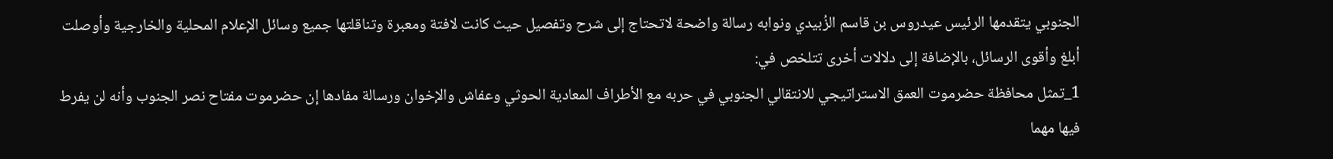الجنوبي يتقدمها الرئيس عيدروس بن قاسم الزُبيدي ونوابه رسالة واضحة لاتحتاج إلى شرح وتفصيل حيث كانت لافتة ومعبرة وتناقلتها جميع وسائل الإعلام المحلية والخارجية وأوصلت أبلغ وأقوى الرسائل، بالإضافة إلى دلالات أخرى تتلخص في:
1_تمثل محافظة حضرموت العمق الاستراتيجي للانتقالي الجنوبي في حربه مع الأطراف المعادية الحوثي وعفاش والإخوان ورسالة مفادها إن حضرموت مفتاح نصر الجنوب وأنه لن يفرط فيها مهما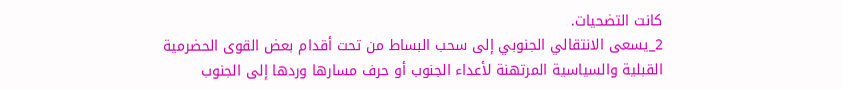كانت التضحيات.
2_يسعى الانتقالي الجنوبي إلى سحب البساط من تحت أقدام بعض القوى الحضرمية القبلية والسياسية المرتهنة لأعداء الجنوب أو حرف مسارها وردها إلى الجنوب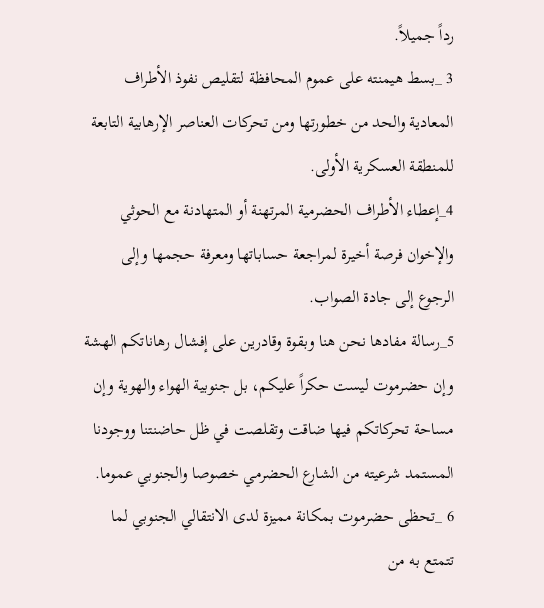رداً جميلاً.
3 _بسط هيمنته على عموم المحافظة لتقليص نفوذ الأطراف المعادية والحد من خطورتها ومن تحركات العناصر الإرهابية التابعة للمنطقة العسكرية الأولى.
4_إعطاء الأطراف الحضرمية المرتهنة أو المتهادنة مع الحوثي والإخوان فرصة أخيرة لمراجعة حساباتها ومعرفة حجمها وإلى الرجوع إلى جادة الصواب.
5_رسالة مفادها نحن هنا وبقوة وقادرين على إفشال رهاناتكم الهشة وإن حضرموت ليست حكراً عليكم، بل جنوبية الهواء والهوية وإن مساحة تحركاتكم فيها ضاقت وتقلصت في ظل حاضنتنا ووجودنا المستمد شرعيته من الشارع الحضرمي خصوصا والجنوبي عموما.
6 _تحظى حضرموت بمكانة مميزة لدى الانتقالي الجنوبي لما تتمتع به من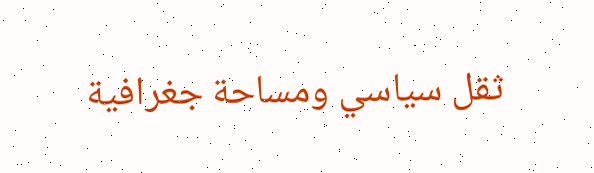ثقل سياسي ومساحة جغرافية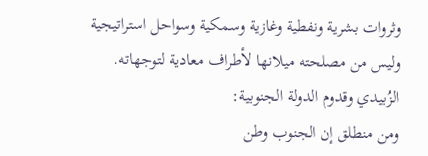وثروات بشرية ونفطية وغازية وسمكية وسواحل استراتيجية وليس من مصلحته ميلانها لأطراف معادية لتوجهاته.
الزُبيدي وقدوم الدولة الجنوبية:
ومن منطلق إن الجنوب وطن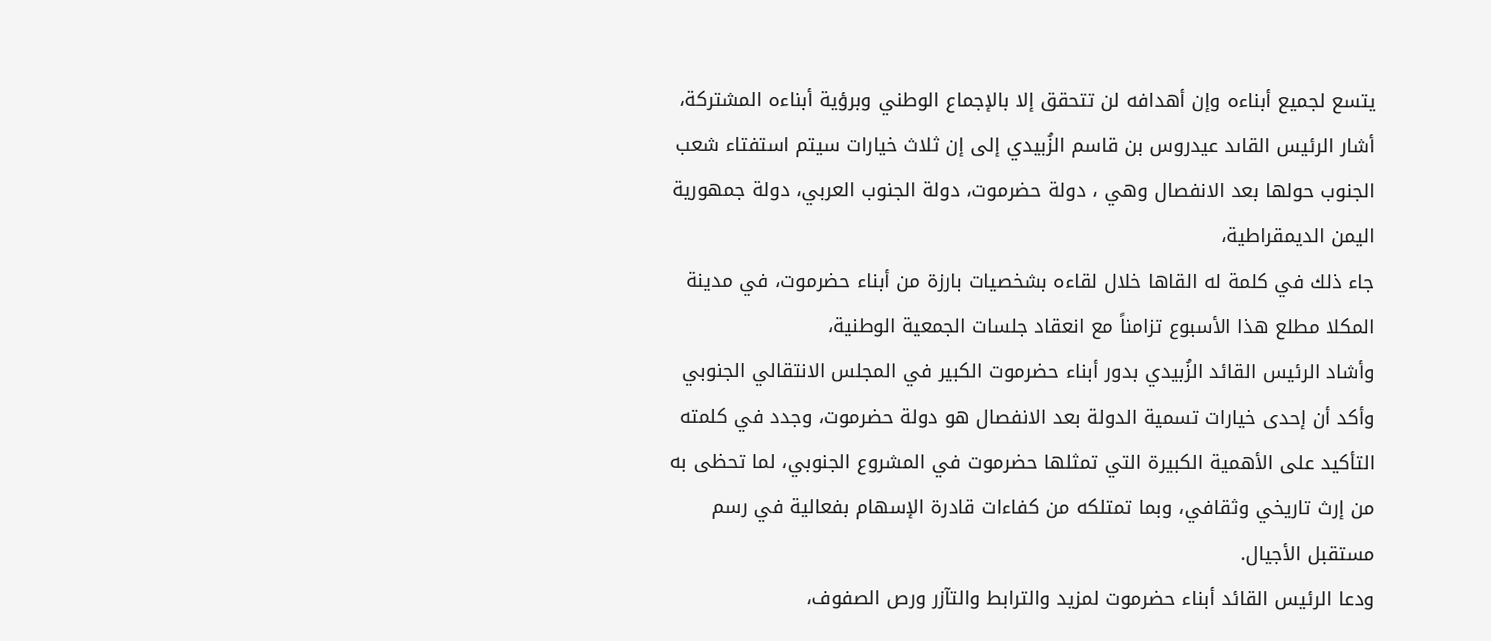يتسع لجميع أبناءه وإن أهدافه لن تتحقق إلا بالإجماع الوطني وبرؤية أبناءه المشتركة،
أشار الرئيس القاىد عيدروس بن قاسم الزُبيدي إلى إن ثلاث خيارات سيتم استفتاء شعب الجنوب حولها بعد الانفصال وهي ، دولة حضرموت، دولة الجنوب العربي، دولة جمهورية اليمن الديمقراطية،
جاء ذلك في كلمة له القاها خلال لقاءه بشخصيات بارزة من أبناء حضرموت، في مدينة المكلا مطلع هذا الأسبوع تزامناً مع انعقاد جلسات الجمعية الوطنية،
وأشاد الرئيس القائد الزُبيدي بدور أبناء حضرموت الكبير في المجلس الانتقالي الجنوبي وأكد أن إحدى خيارات تسمية الدولة بعد الانفصال هو دولة حضرموت، وجدد في كلمته التأكيد على الأهمية الكبيرة التي تمثلها حضرموت في المشروع الجنوبي، لما تحظى به من إرث تاريخي وثقافي، وبما تمتلكه من كفاءات قادرة الإسهام بفعالية في رسم مستقبل الأجيال.
ودعا الرئيس القائد أبناء حضرموت لمزيد والترابط والتآزر ورص الصفوف،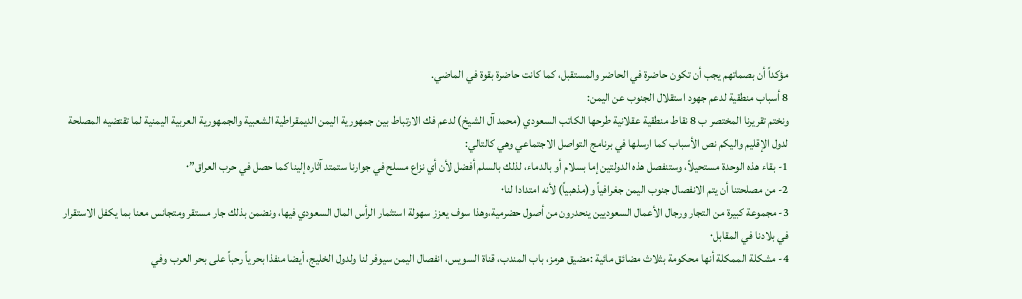مؤكداً أن بصماتهم يجب أن تكون حاضرة في الحاضر والمستقبل، كما كانت حاضرة بقوة في الماضي.
8 أسباب منطقية لدعم جهود استقلال الجنوب عن اليمن:
ونختم تقريرنا المختصر ب 8 نقاط منطقية عقلانية طرحها الكاتب السعودي (محمد آل الشيخ) لدعم فك الارتباط بين جمهورية اليمن الديمقراطية الشعبية والجمهورية العربية اليمنية لما تقتضيه المصلحة لدول الإقليم واليكم نص الأسباب كما ارسلها في برنامج التواصل الاجتماعي وهي كالتالي:
1- بقاء هذه الوحدة مستحيلاً، وستنفصل هذه الدولتين إما بسلام أو بالدماء، لذلك بالسلم أفضل لأن أي نزاع مسلح في جوارنا ستمتد آثاره إلينا كما حصل في حرب العراق”٠
2- من مصلحتنا أن يتم الانفصال جنوب اليمن جغرافياً و(مذهبياً) لأنه امتدادا لنا٠
3- مجموعة كبيرة من التجار ورجال الأعمال السعوديين ينحدرون من أصول حضرمية،وهذا سوف يعزز سهولة استثمار الرأس المال السعودي فيها، ونضمن بذلك جار مستقر ومتجانس معنا بما يكفل الاستقرار في بلادنا في المقابل٠
4- مشكلة الممكلة أنها محكومة بثلاث مضائق مائية :مضيق هرمز، باب المندب، قناة السويس، انفصال اليمن سيوفر لنا ولدول الخليج، أيضا منفذا بحرياً رحباً على بحر العرب وفي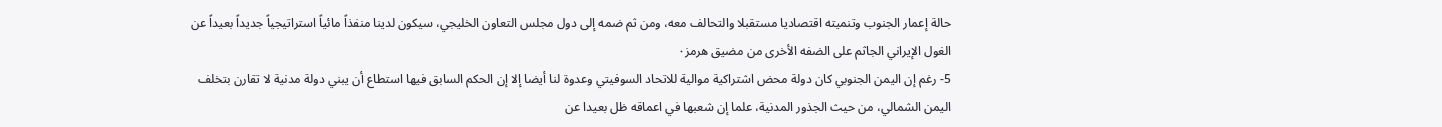حالة إعمار الجنوب وتنميته اقتصاديا مستقبلا والتحالف معه، ومن ثم ضمه إلى دول مجلس التعاون الخليجي، سيكون لدينا منفذاً مائياً استراتيجياً جديداً بعيداً عن الغول الإيراني الجاثم على الضفه الأخرى من مضيق هرمز٠
5- رغم إن اليمن الجنوبي كان دولة محض اشتراكية موالية للاتحاد السوفيتي وعدوة لنا أيضا إلا إن الحكم السابق فيها استطاع أن يبني دولة مدنية لا تقارن بتخلف اليمن الشمالي، من حيث الجذور المدنية، علما إن شعبها في اعماقه ظل بعيدا عن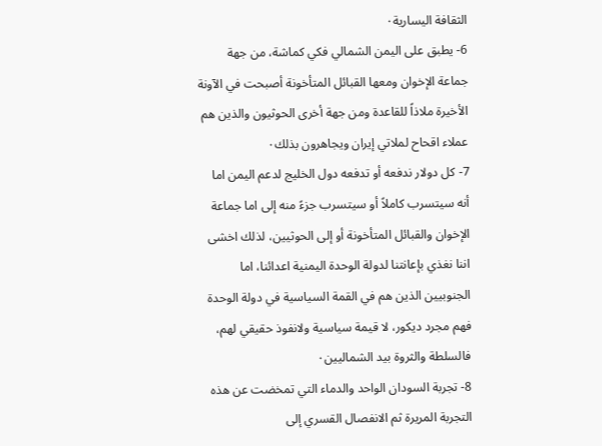الثقافة اليسارية٠
6- يطبق على اليمن الشمالي فكي كماشة، من جهة جماعة الإخوان ومعها القبائل المتأخونة أصبحت في الآونة الأخيرة ملاذاً للقاعدة ومن جهة أخرى الحوثيون والذين هم عملاء اقحاح لملاتي إيران ويجاهرون بذلك٠
7- كل دولار ندفعه أو تدفعه دول الخليج لدعم اليمن اما أنه سيتسرب كاملاً أو سيتسرب جزءً منه إلى اما جماعة الإخوان والقبائل المتأخونة أو إلى الحوثيين، لذلك اخشى اننا نغذي بإعانتنا لدولة الوحدة اليمنية اعدائنا، اما الجنوبيين الذين هم في القمة السياسية في دولة الوحدة فهم مجرد ديكور، لا قيمة سياسية ولانفوذ حقيقي لهم، فالسلطة والثروة بيد الشماليين٠
8- تجربة السودان الواحد والدماء التي تمخضت عن هذه التجربة المريرة ثم الانفصال القسري إلى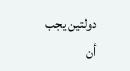دولتين يجب أن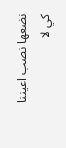نضعها نصب اعيننا كي لا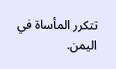تتكرر المأساة في اليمن.